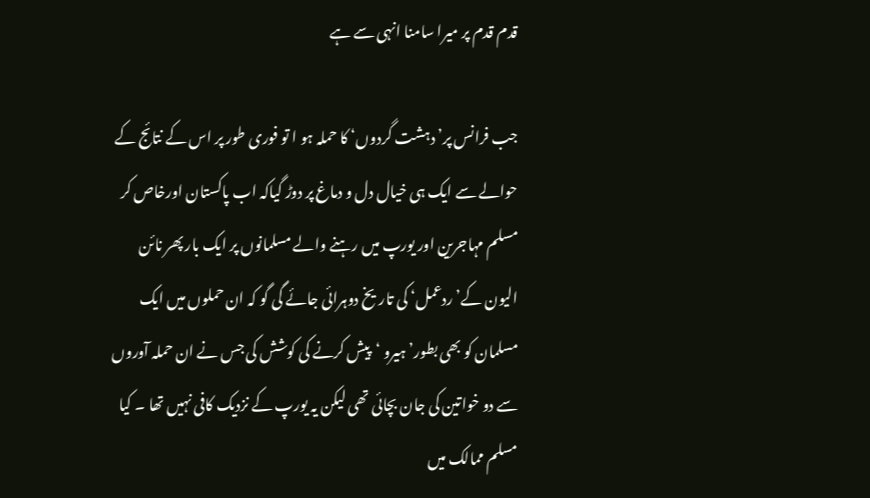قدم قدم پر میرا سامنا انہی سے ہے

جب فرانس پر’ دہشت گردوں‘ کا حملہ ہو ا تو فوری طور پر اس کے نتائج کے حوالے سے ایک ہی خیال دل و دماغ پر دوڑ گیاکہ اب پاکستان اورخاص کر مسلم مہاجرین اور یورپ میں رہنے والے مسلمانوں پر ایک بار پھر نائن الیون کے’ ردعمل‘ کی تاریخ دوہرائی جائے گی گو کہ ان حملوں میں ایک مسلمان کو بھی بطور’ ہیرو ‘پیش کرنے کی کوشش کی جس نے ان حملہ آوروں سے دو خواتین کی جان بچائی تھی لیکن یہ یورپ کے نزدیک کافی نہیں تھا ۔ کیا مسلم ممالک میں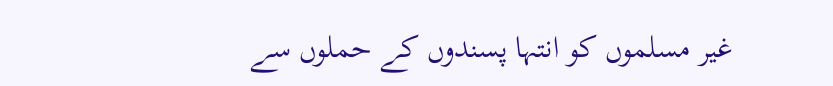غیر مسلموں کو انتہا پسندوں کے حملوں سے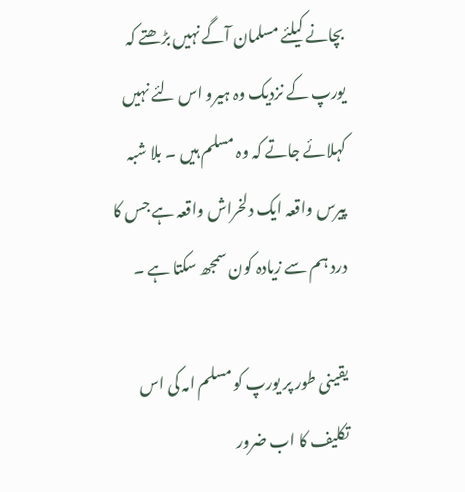بچانے کیلئے مسلمان آگے نہیں بڑھتے کہ یورپ کے نزدیک وہ ہیرو اس لئے نہیں کہلائے جاتے کہ وہ مسلم ہیں ۔ بلا شبہ پیرس واقعہ ایک دلخراش واقعہ ہے جس کا درد ہم سے زیادہ کون سمجھ سکتا ہے ۔

یقینی طور پر یورپ کو مسلم امہ کی اس تکلیف کا اب ضرور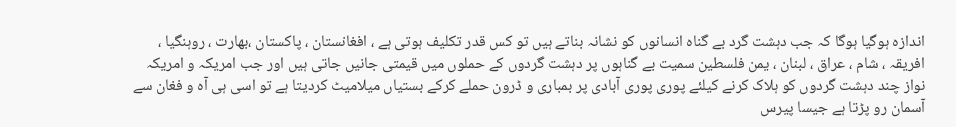اندازہ ہوگیا ہوگا کہ جب دہشت گرد بے گناہ انسانوں کو نشانہ بناتے ہیں تو کس قدر تکلیف ہوتی ہے ، افغانستان ، پاکستان ،بھارت ، روہنگیا ، افریقہ ، شام ، عراق ، لبنان ، یمن فلسطین سمیت بے گناہوں پر دہشت گردوں کے حملوں میں قیمتی جانیں جاتی ہیں اور جب امریکہ و امریکہ نواز چند دہشت گردوں کو ہلاک کرنے کیلئے پوری پوری آبادی پر بمباری و ڈرون حملے کرکے بستیاں میلامیٹ کردیتا ہے تو اسی ہی آہ و فغان سے آسمان رو پڑتا ہے جیسا پیرس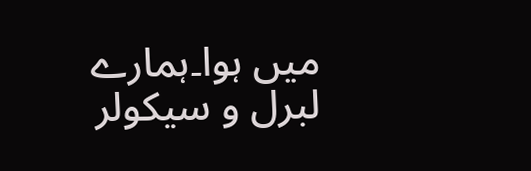میں ہوا۔ہمارے لبرل و سیکولر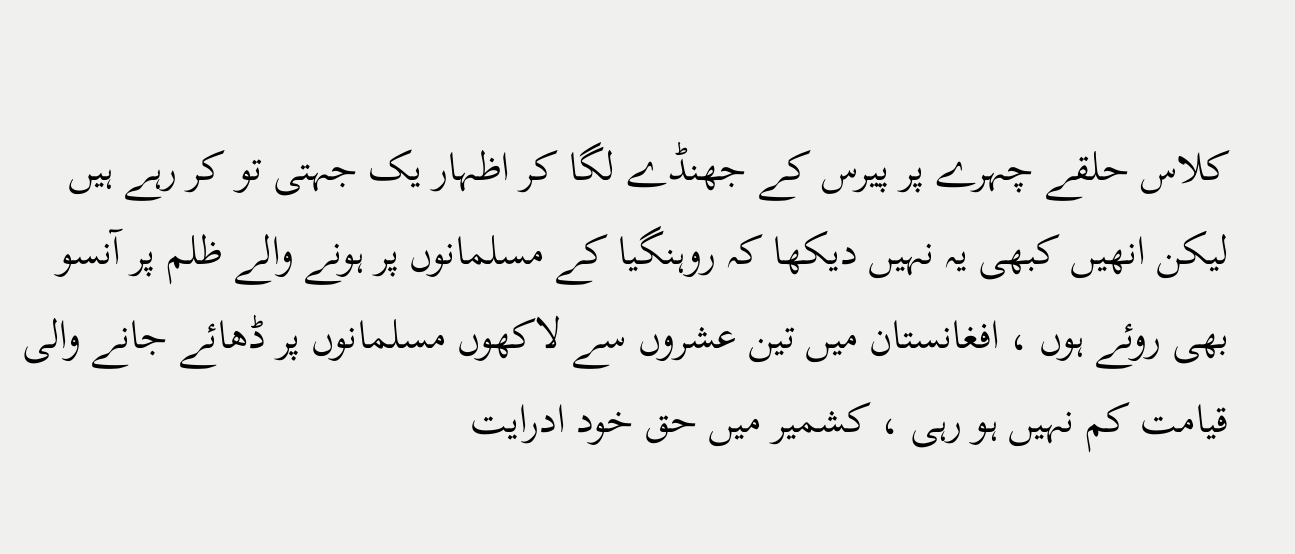کلاس حلقے چہرے پر پیرس کے جھنڈے لگا کر اظہار یک جہتی تو کر رہے ہیں لیکن انھیں کبھی یہ نہیں دیکھا کہ روہنگیا کے مسلمانوں پر ہونے والے ظلم پر آنسو بھی روئے ہوں ، افغانستان میں تین عشروں سے لاکھوں مسلمانوں پر ڈھائے جانے والی قیامت کم نہیں ہو رہی ، کشمیر میں حق خود ادرایت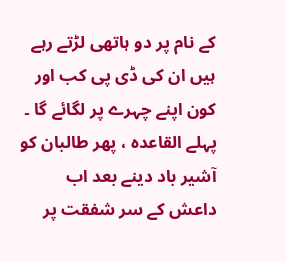کے نام پر دو ہاتھی لڑتے رہے ہیں ان کی ڈی پی کب اور کون اپنے چہرے پر لگائے گا ۔ پہلے القاعدہ ، پھر طالبان کو آشیر باد دینے بعد اب داعش کے سر شفقت پر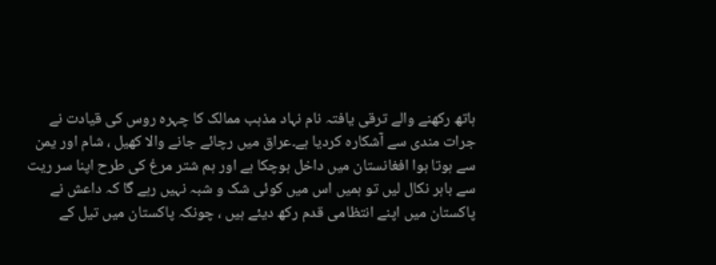ہاتھ رکھنے والے ترقی یافتہ نام نہاد مذہب ممالک کا چہرہ روس کی قیادت نے جرات مندی سے آشکارہ کردیا ہے۔عراق میں رچائے جانے والا کھیل ، شام اور یمن سے ہوتا ہوا افغانستان میں داخل ہوچکا ہے اور ہم شتر مرغ کی طرح اپنا سر ریت سے باہر نکال لیں تو ہمیں اس میں کوئی شک و شبہ نہیں رہے گا کہ داعش نے پاکستان میں اپنے انتظامی قدم رکھ دیئے ہیں ، چونکہ پاکستان میں تیل کے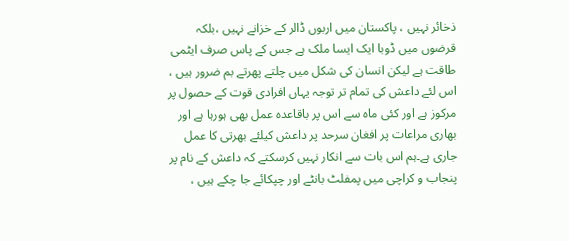ذخائر نہیں ، پاکستان میں اربوں ڈالر کے خزانے نہیں ،بلکہ قرضوں میں ڈوبا ایک ایسا ملک ہے جس کے پاس صرف ایٹمی طاقت ہے لیکن انسان کی شکل میں چلتے پھرتے بم ضرور ہیں ، اس لئے داعش کی تمام تر توجہ یہاں افرادی قوت کے حصول پر مرکوز ہے اور کئی ماہ سے اس پر باقاعدہ عمل بھی ہورہا ہے اور بھاری مراعات پر افغان سرحد پر داعش کیلئے بھرتی کا عمل جاری ہے۔ہم اس بات سے انکار نہیں کرسکتے کہ داعش کے نام پر پنجاب و کراچی میں پمفلٹ بانٹے اور چپکائے جا چکے ہیں ،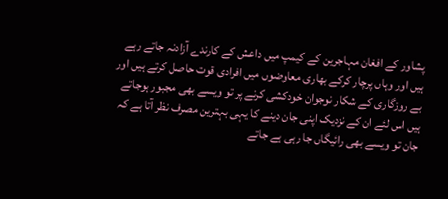پشاور کے افغان مہاجرین کے کیمپ میں داعش کے کارندے آزادنہ جاتے رہے ہیں اور وہاں پرچار کرکے بھاری معاوضوں میں افرادی قوت حاصل کرتے ہیں اور بے روزگاری کے شکار نوجوان خودکشی کرنے پر تو ویسے بھی مجبور ہوجاتے ہیں اس لئے ان کے نزدیک اپنی جان دینے کا یہی بہترین مصرف نظر آتا ہے کہ جان تو ویسے بھی رائیگاں جا رہی ہے جاتے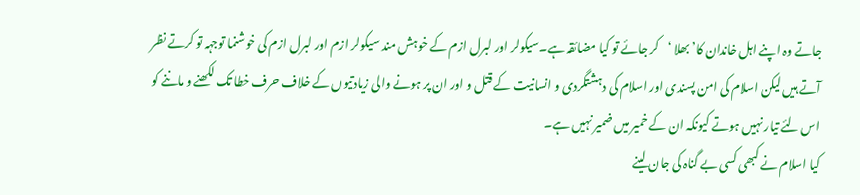جاتے وہ اپنے اہل خاندان کا’ بھلا ‘کر جائے تو کیا مضائقہ ہے۔سیکولر اور لبرل ازم کے خوہش مند سیکولر ازم اور لبرل ازم کی خوشنما توجہہ تو کرتے نظر آتے ہیں لیکن اسلام کی امن پسندی اور اسلام کی دہشتگردی و انسانیت کے قتل و اور ان پر ہونے والی زیادتیوں کے خلاف حرف خطا تک لکھنے و ماننے کو اس لئے تیار نہیں ہوتے کیونکہ ان کے خمیر میں ضمیر نہیں ہے۔
کیا اسلام نے کبھی کسی بے گناہ کی جان لینے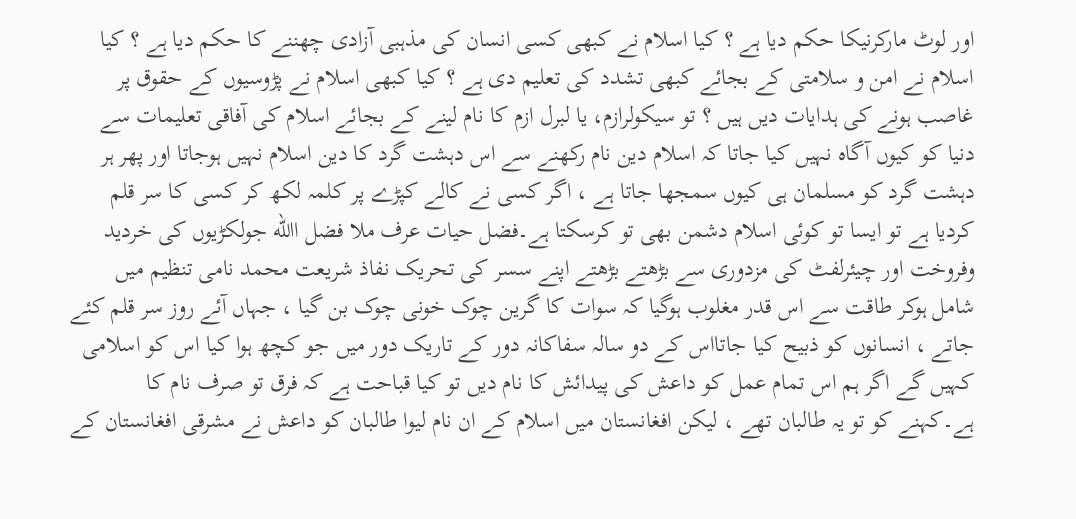اور لوٹ مارکرنیکا حکم دیا ہے ؟ کیا اسلام نے کبھی کسی انسان کی مذہبی آزادی چھننے کا حکم دیا ہے ؟ کیا اسلام نے امن و سلامتی کے بجائے کبھی تشدد کی تعلیم دی ہے ؟ کیا کبھی اسلام نے پڑوسیوں کے حقوق پر غاصب ہونے کی ہدایات دیں ہیں ؟ تو سیکولرازم، یا لبرل ازم کا نام لینے کے بجائے اسلام کی آفاقی تعلیمات سے دنیا کو کیوں آگاہ نہیں کیا جاتا کہ اسلام دین نام رکھنے سے اس دہشت گرد کا دین اسلام نہیں ہوجاتا اور پھر ہر دہشت گرد کو مسلمان ہی کیوں سمجھا جاتا ہے ، اگر کسی نے کالے کپڑے پر کلمہ لکھ کر کسی کا سر قلم کردیا ہے تو ایسا تو کوئی اسلام دشمن بھی تو کرسکتا ہے۔فضل حیات عرف ملا فضل االله جولکڑیوں کی خردید وفروخت اور چیئرلفٹ کی مزدوری سے بڑھتے بڑھتے اپنے سسر کی تحریک نفاذ شریعت محمد نامی تنظیم میں شامل ہوکر طاقت سے اس قدر مغلوب ہوگیا کہ سوات کا گرین چوک خونی چوک بن گیا ، جہاں آئے روز سر قلم کئے جاتے ، انسانوں کو ذبیح کیا جاتااس کے دو سالہ سفاکانہ دور کے تاریک دور میں جو کچھ ہوا کیا اس کو اسلامی کہیں گے اگر ہم اس تمام عمل کو داعش کی پیدائش کا نام دیں تو کیا قباحت ہے کہ فرق تو صرف نام کا ہے۔کہنے کو تو یہ طالبان تھے ، لیکن افغانستان میں اسلام کے ان نام لیوا طالبان کو داعش نے مشرقی افغانستان کے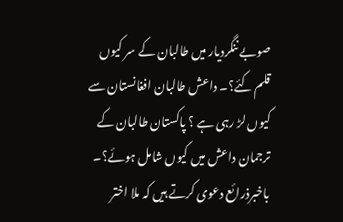صوبے ننگردیار میں طالبان کے سر کیوں قلم کئے؟۔ داعش طالبان افغانستان سے کیوں لڑ رہی ہے ؟ پاکستان طالبان کے ترجمان داعش میں کیوں شامل ہوئے؟۔ باخبرذرائع دعوی کرتے ہیں کہ ملا اختر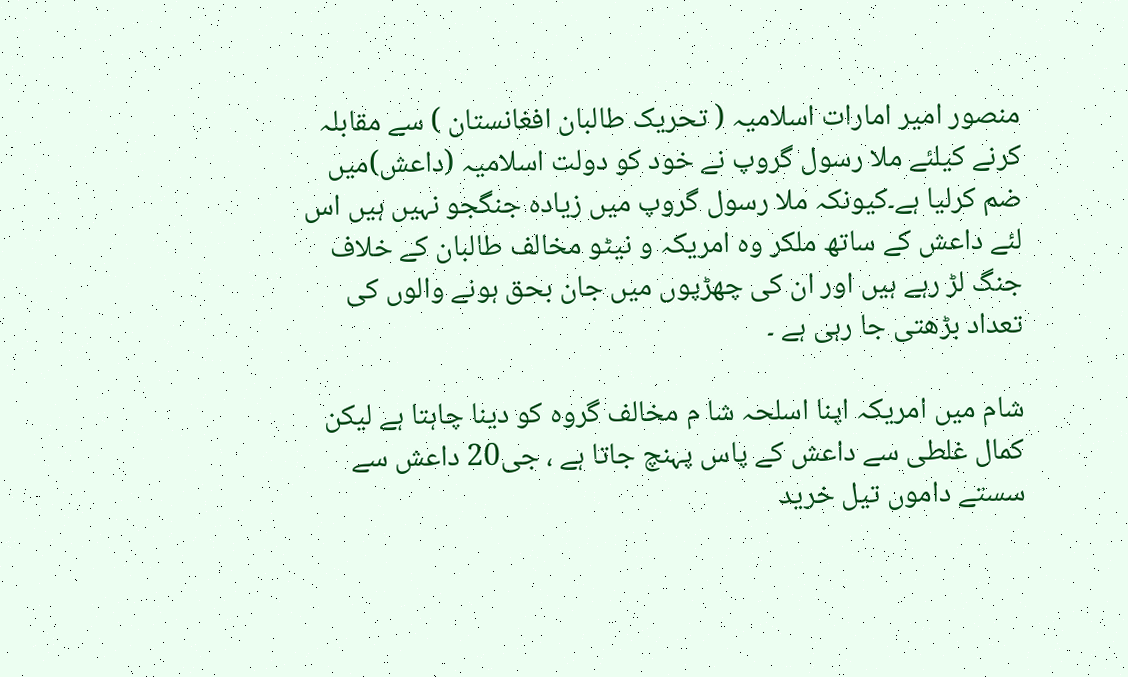منصور امیر امارات اسلامیہ ( تحریک طالبان افغانستان ) سے مقابلہ کرنے کیلئے ملا رسول گروپ نے خود کو دولت اسلامیہ (داعش)میں ضم کرلیا ہے۔کیونکہ ملا رسول گروپ میں زیادہ جنگجو نہیں ہیں اس لئے داعش کے ساتھ ملکر وہ امریکہ و نیٹو مخالف طالبان کے خلاف جنگ لڑ رہے ہیں اور ان کی چھڑپوں میں جان بحق ہونے والوں کی تعداد بڑھتی جا رہی ہے ۔

شام میں امریکہ اپنا اسلحہ شا م مخالف گروہ کو دینا چاہتا ہے لیکن کمال غلطی سے داعش کے پاس پہنچ جاتا ہے ، جی20 داعش سے سستے داموں تیل خرید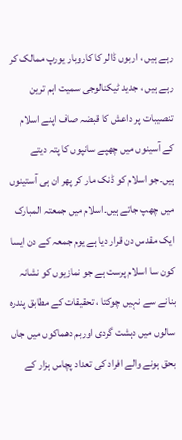رہے ہیں ، اربوں ڈالر کا کاروبار یورپ ممالک کر رہے ہیں ، جدید ٹیکنالوجی سمیت اہم ترین تنصیبات پر داعش کا قبضہ صاف اپنے اسلام کے آسینوں میں چھپے سانپوں کا پتہ دیتے ہیں۔جو اسلام کو ڈنک مار کر پھر ان ہی آستینوں میں چھپ جاتے ہیں۔اسلام میں جمعتہ المبارک ایک مقدس دن قرار دیا ہے یوم جمعہ کے دن ایسا کون سا اسلام پرست ہے جو نمازیوں کو نشانہ بنانے سے نہیں چوکتا ، تحقیقات کے مطابق پندرہ سالوں میں دہشت گردی اوربم دھماکوں میں جاں بحق ہونے والے افراد کی تعداد پچاس ہزار کے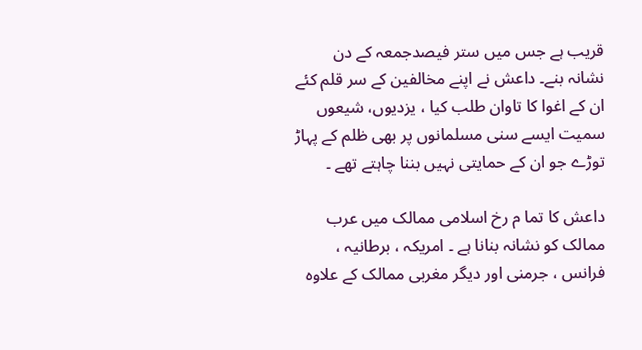قریب ہے جس میں ستر فیصدجمعہ کے دن نشانہ بنے۔ داعش نے اپنے مخالفین کے سر قلم کئے ان کے اغوا کا تاوان طلب کیا ، یزدیوں، شیعوں سمیت ایسے سنی مسلمانوں پر بھی ظلم کے پہاڑ توڑے جو ان کے حمایتی نہیں بننا چاہتے تھے ۔

داعش کا تما م رخ اسلامی ممالک میں عرب ممالک کو نشانہ بنانا ہے ۔ امریکہ ، برطانیہ ، فرانس ، جرمنی اور دیگر مغربی ممالک کے علاوہ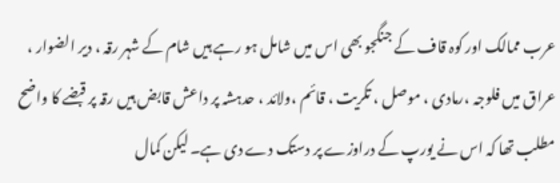عرب ممالک اور کوہ قاف کے جنگجو بھی اس میں شامل ہو رہے ہیں شام کے شہر رقہ ، دیر الضوار ، عراق میں فلوجہ ،رمادی ، موصل ، تکریت ، قائم ،ولائد ، حدہشہ پر داعش قابض ہیں رقہ پر قبضے کا واضح مطلب تھا کہ اس نے یورپ کے دراوزے پر دستک دے دی ہے۔ لیکن کمال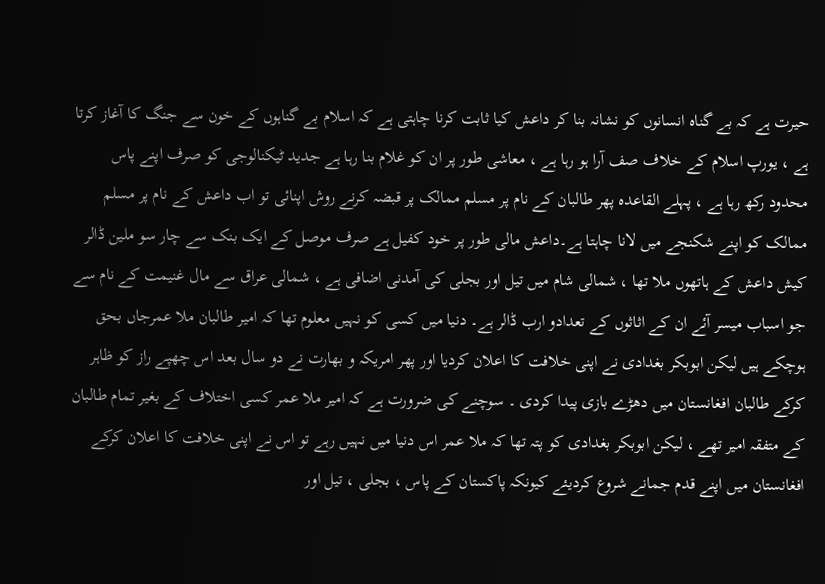حیرت ہے کہ بے گناہ انسانوں کو نشانہ بنا کر داعش کیا ثابت کرنا چاہتی ہے کہ اسلام بے گناہوں کے خون سے جنگ کا آغاز کرتا ہے ، یورپ اسلام کے خلاف صف آرا ہو رہا ہے ، معاشی طور پر ان کو غلام بنا رہا ہے جدید ٹیکنالوجی کو صرف اپنے پاس محدود رکھ رہا ہے ، پہلے القاعدہ پھر طالبان کے نام پر مسلم ممالک پر قبضہ کرنے روش اپنائی تو اب داعش کے نام پر مسلم ممالک کو اپنے شکنجے میں لانا چاہتا ہے۔داعش مالی طور پر خود کفیل ہے صرف موصل کے ایک بنک سے چار سو ملین ڈالر کیش داعش کے ہاتھوں ملا تھا ، شمالی شام میں تیل اور بجلی کی آمدنی اضافی ہے ، شمالی عراق سے مال غنیمت کے نام سے جو اسباب میسر آئے ان کے اثاثوں کے تعدادو ارب ڈالر ہے۔ دنیا میں کسی کو نہیں معلوم تھا کہ امیر طالبان ملا عمرجاں بحق ہوچکے ہیں لیکن ابوبکر بغدادی نے اپنی خلافت کا اعلان کردیا اور پھر امریکہ و بھارت نے دو سال بعد اس چھپے راز کو ظاہر کرکے طالبان افغانستان میں دھڑے بازی پیدا کردی ۔ سوچنے کی ضرورت ہے کہ امیر ملا عمر کسی اختلاف کے بغیر تمام طالبان کے متفقہ امیر تھے ، لیکن ابوبکر بغدادی کو پتہ تھا کہ ملا عمر اس دنیا میں نہیں رہے تو اس نے اپنی خلافت کا اعلان کرکے افغانستان میں اپنے قدم جمانے شروع کردیئے کیونکہ پاکستان کے پاس ، بجلی ، تیل اور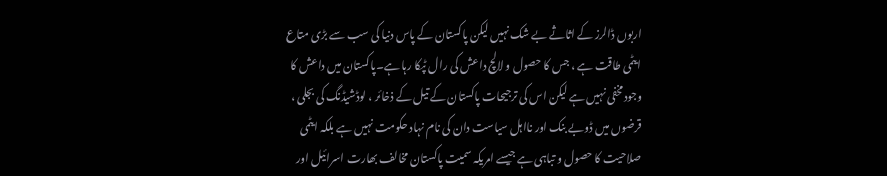اربوں ڈالرز کے اثاثے بے شک نہیں لیکن پاکستان کے پاس دنیا کی سب سے بڑی متاع ایٹمی طاقت ہے ، جس کا حصول و لالچ داعش کی رال ٹپکا رہا ہے۔پاکستان میں داعش کا وجودمخفی نہیں ہے لیکن اس کی ترجیحات پاکستان کے تیل کے ذخائر ، لوڈشیڈنگ کی بجلی ، قرضوں میں ڈوبے بنک اور نااہل سیاست دان کی نام نہاد حکومت نہیں ہے بلکہ ایٹمی صلاحیت کا حصول و تباہی ہے جیسے امریکہ سمیت پاکستان مخالف بھارت اسرائیل اور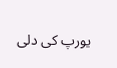یورپ کی دلی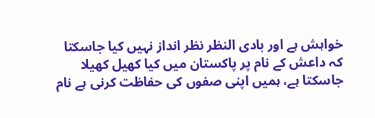خواہش ہے اور بادی النظر نظر انداز نہیں کیا جاسکتا کہ داعش کے نام پر پاکستان میں کیا کھیل کھیلا جاسکتا ہے، ہمیں اپنی صفوں کی حفاظت کرنی ہے نام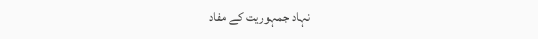نہاد جمہوریت کے مفاد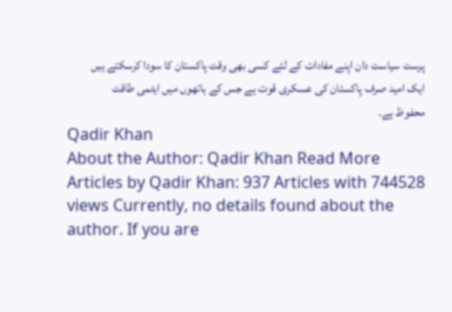پرست سیاست دان اپنے مفادات کے لئے کسی بھی وقت پاکستان کا سودا کرسکتے ہیں ایک امید صرف پاکستان کی عسکری قوت ہے جس کے ہاتھوں میں ایٹمی طاقت محفوظ ہے۔
Qadir Khan
About the Author: Qadir Khan Read More Articles by Qadir Khan: 937 Articles with 744528 views Currently, no details found about the author. If you are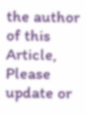the author of this Article, Please update or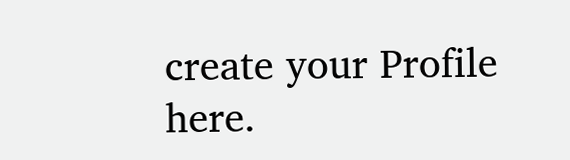create your Profile here.